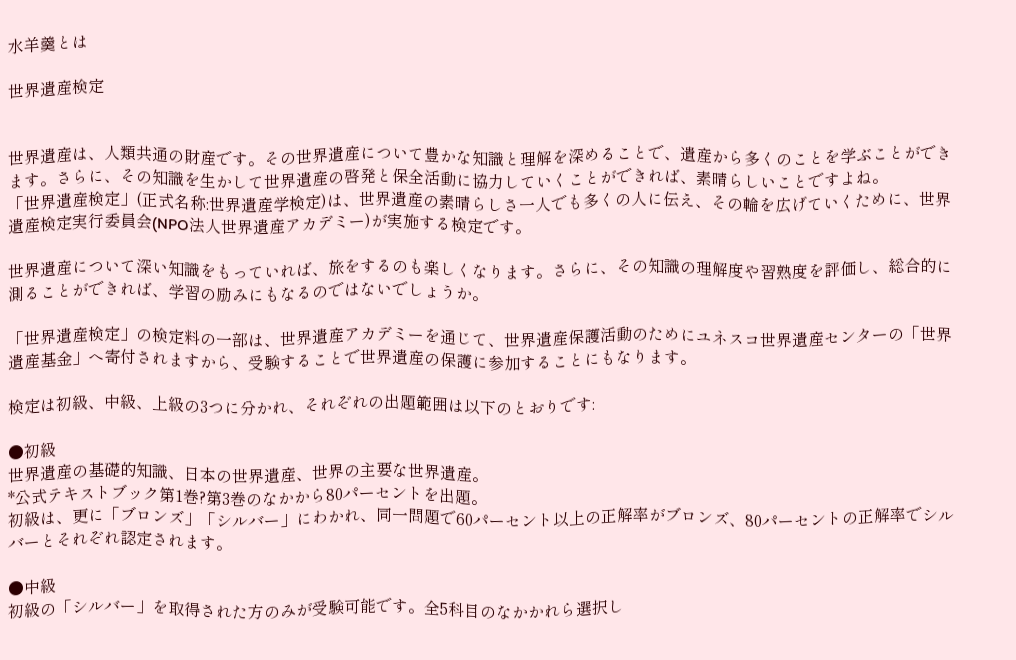水羊羹とは

世界遺産検定


世界遺産は、人類共通の財産です。その世界遺産について豊かな知識と理解を深めることで、遺産から多くのことを学ぶことができます。さらに、その知識を生かして世界遺産の啓発と保全活動に協力していくことができれば、素晴らしいことですよね。
「世界遺産検定」(正式名称:世界遺産学検定)は、世界遺産の素晴らしさ一人でも多くの人に伝え、その輪を広げていくために、世界遺産検定実行委員会(NPO法人世界遺産アカデミー)が実施する検定です。

世界遺産について深い知識をもっていれば、旅をするのも楽しくなります。さらに、その知識の理解度や習熟度を評価し、総合的に測ることができれば、学習の励みにもなるのではないでしょうか。

「世界遺産検定」の検定料の一部は、世界遺産アカデミーを通じて、世界遺産保護活動のためにユネスコ世界遺産センターの「世界遺産基金」へ寄付されますから、受験することで世界遺産の保護に参加することにもなります。

検定は初級、中級、上級の3つに分かれ、それぞれの出題範囲は以下のとおりです:

●初級
世界遺産の基礎的知識、日本の世界遺産、世界の主要な世界遺産。
*公式テキストブック第1巻?第3巻のなかから80パーセントを出題。
初級は、更に「ブロンズ」「シルバー」にわかれ、同一問題で60パーセント以上の正解率がブロンズ、80パーセントの正解率でシルバーとそれぞれ認定されます。

●中級
初級の「シルバー」を取得された方のみが受験可能です。全5科目のなかかれら選択し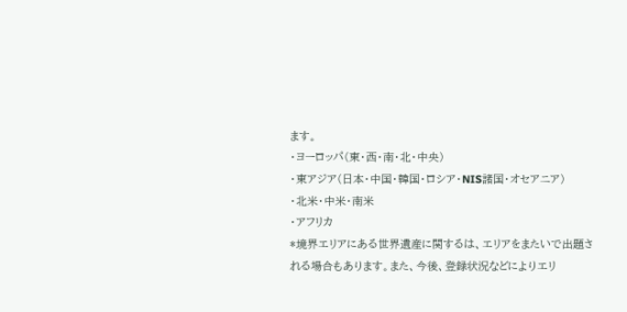ます。
・ヨーロッパ(東・西・南・北・中央)
・東アジア(日本・中国・韓国・ロシア・NIS諸国・オセアニア)
・北米・中米・南米
・アフリカ
*境界エリアにある世界遺産に関するは、エリアをまたいで出題される場合もあります。また、今後、登録状況などによりエリ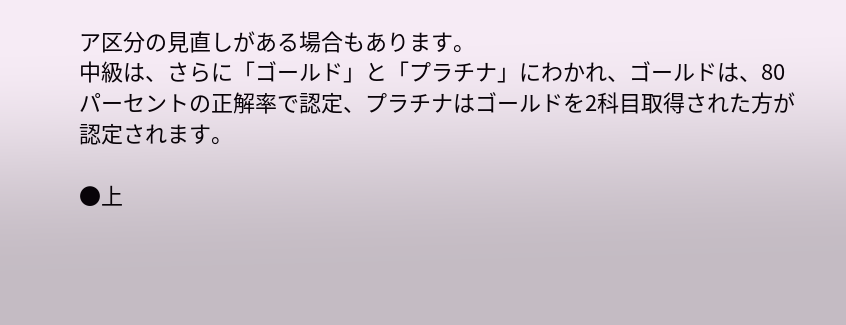ア区分の見直しがある場合もあります。
中級は、さらに「ゴールド」と「プラチナ」にわかれ、ゴールドは、80パーセントの正解率で認定、プラチナはゴールドを2科目取得された方が認定されます。

●上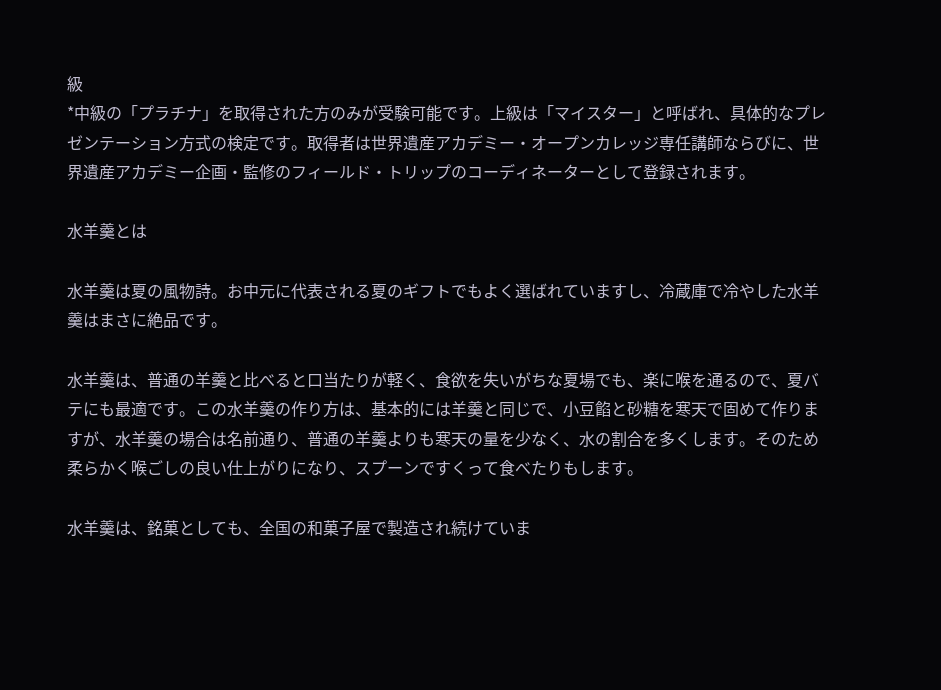級
*中級の「プラチナ」を取得された方のみが受験可能です。上級は「マイスター」と呼ばれ、具体的なプレゼンテーション方式の検定です。取得者は世界遺産アカデミー・オープンカレッジ専任講師ならびに、世界遺産アカデミー企画・監修のフィールド・トリップのコーディネーターとして登録されます。

水羊羹とは

水羊羹は夏の風物詩。お中元に代表される夏のギフトでもよく選ばれていますし、冷蔵庫で冷やした水羊羹はまさに絶品です。

水羊羹は、普通の羊羹と比べると口当たりが軽く、食欲を失いがちな夏場でも、楽に喉を通るので、夏バテにも最適です。この水羊羹の作り方は、基本的には羊羹と同じで、小豆餡と砂糖を寒天で固めて作りますが、水羊羹の場合は名前通り、普通の羊羹よりも寒天の量を少なく、水の割合を多くします。そのため柔らかく喉ごしの良い仕上がりになり、スプーンですくって食べたりもします。

水羊羹は、銘菓としても、全国の和菓子屋で製造され続けていま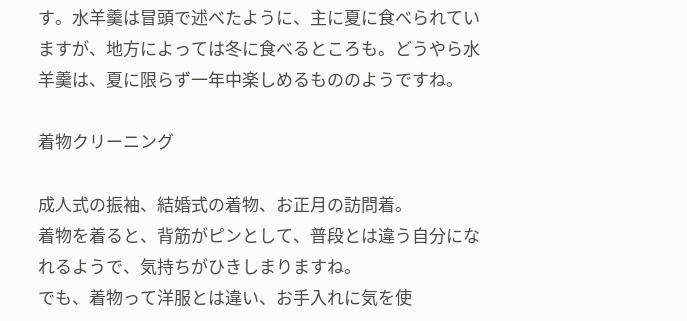す。水羊羹は冒頭で述べたように、主に夏に食べられていますが、地方によっては冬に食べるところも。どうやら水羊羹は、夏に限らず一年中楽しめるもののようですね。

着物クリーニング

成人式の振袖、結婚式の着物、お正月の訪問着。
着物を着ると、背筋がピンとして、普段とは違う自分になれるようで、気持ちがひきしまりますね。
でも、着物って洋服とは違い、お手入れに気を使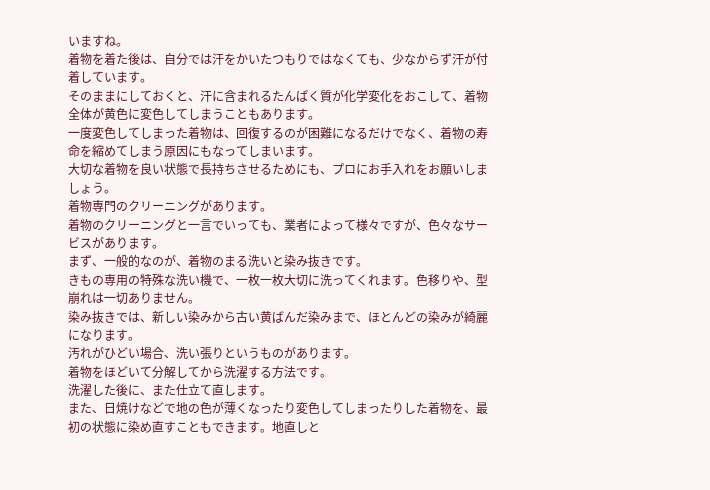いますね。
着物を着た後は、自分では汗をかいたつもりではなくても、少なからず汗が付着しています。
そのままにしておくと、汗に含まれるたんぱく質が化学変化をおこして、着物全体が黄色に変色してしまうこともあります。
一度変色してしまった着物は、回復するのが困難になるだけでなく、着物の寿命を縮めてしまう原因にもなってしまいます。
大切な着物を良い状態で長持ちさせるためにも、プロにお手入れをお願いしましょう。
着物専門のクリーニングがあります。
着物のクリーニングと一言でいっても、業者によって様々ですが、色々なサービスがあります。
まず、一般的なのが、着物のまる洗いと染み抜きです。
きもの専用の特殊な洗い機で、一枚一枚大切に洗ってくれます。色移りや、型崩れは一切ありません。
染み抜きでは、新しい染みから古い黄ばんだ染みまで、ほとんどの染みが綺麗になります。
汚れがひどい場合、洗い張りというものがあります。
着物をほどいて分解してから洗濯する方法です。
洗濯した後に、また仕立て直します。
また、日焼けなどで地の色が薄くなったり変色してしまったりした着物を、最初の状態に染め直すこともできます。地直しと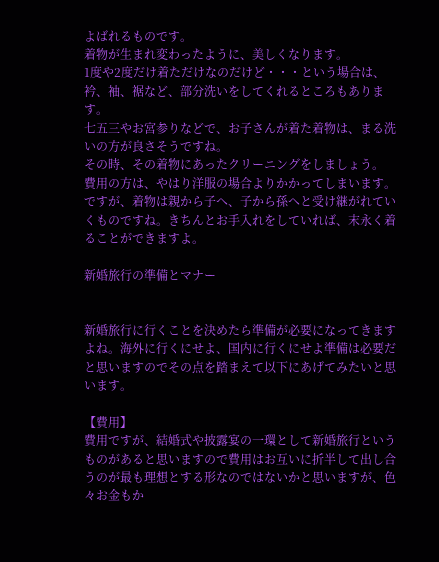よばれるものです。
着物が生まれ変わったように、美しくなります。
1度や2度だけ着ただけなのだけど・・・という場合は、衿、袖、裾など、部分洗いをしてくれるところもあります。
七五三やお宮参りなどで、お子さんが着た着物は、まる洗いの方が良さそうですね。
その時、その着物にあったクリーニングをしましょう。
費用の方は、やはり洋服の場合よりかかってしまいます。
ですが、着物は親から子へ、子から孫へと受け継がれていくものですね。きちんとお手入れをしていれば、末永く着ることができますよ。

新婚旅行の準備とマナー


新婚旅行に行くことを決めたら準備が必要になってきますよね。海外に行くにせよ、国内に行くにせよ準備は必要だと思いますのでその点を踏まえて以下にあげてみたいと思います。

【費用】
費用ですが、結婚式や披露宴の一環として新婚旅行というものがあると思いますので費用はお互いに折半して出し合うのが最も理想とする形なのではないかと思いますが、色々お金もか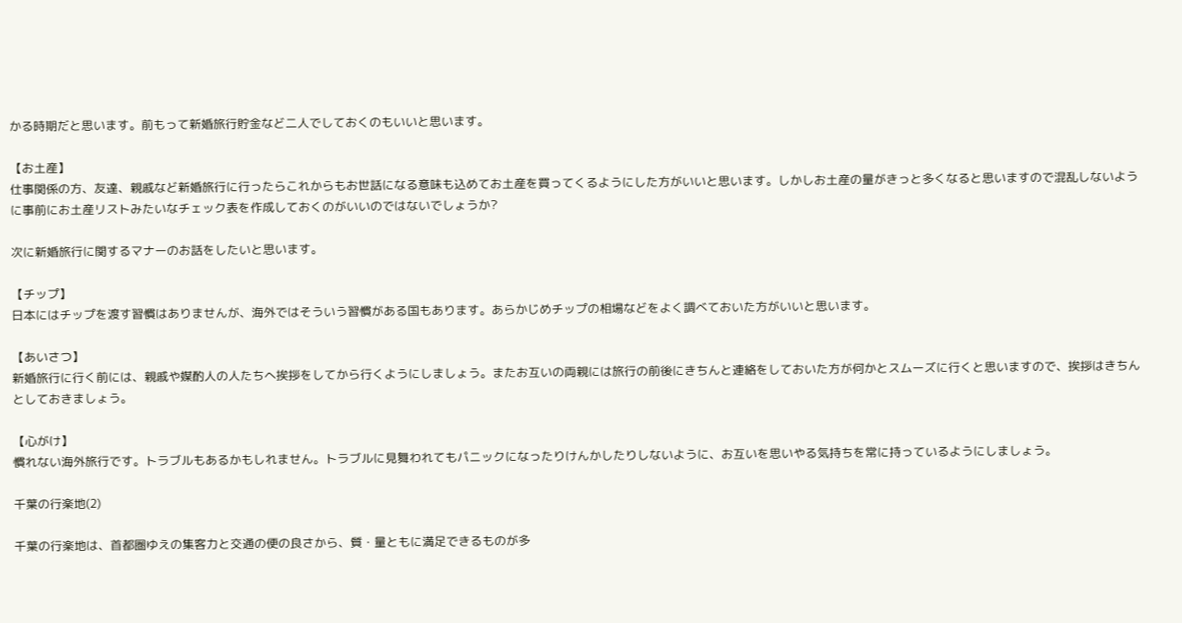かる時期だと思います。前もって新婚旅行貯金など二人でしておくのもいいと思います。

【お土産】
仕事関係の方、友達、親戚など新婚旅行に行ったらこれからもお世話になる意味も込めてお土産を買ってくるようにした方がいいと思います。しかしお土産の量がきっと多くなると思いますので混乱しないように事前にお土産リストみたいなチェック表を作成しておくのがいいのではないでしょうか?

次に新婚旅行に関するマナーのお話をしたいと思います。

【チップ】
日本にはチップを渡す習慣はありませんが、海外ではそういう習慣がある国もあります。あらかじめチップの相場などをよく調べておいた方がいいと思います。

【あいさつ】
新婚旅行に行く前には、親戚や媒酌人の人たちへ挨拶をしてから行くようにしましょう。またお互いの両親には旅行の前後にきちんと連絡をしておいた方が何かとスムーズに行くと思いますので、挨拶はきちんとしておきましょう。

【心がけ】
慣れない海外旅行です。トラブルもあるかもしれません。トラブルに見舞われてもパニックになったりけんかしたりしないように、お互いを思いやる気持ちを常に持っているようにしましょう。

千葉の行楽地(2)

千葉の行楽地は、首都圏ゆえの集客力と交通の便の良さから、質・量ともに満足できるものが多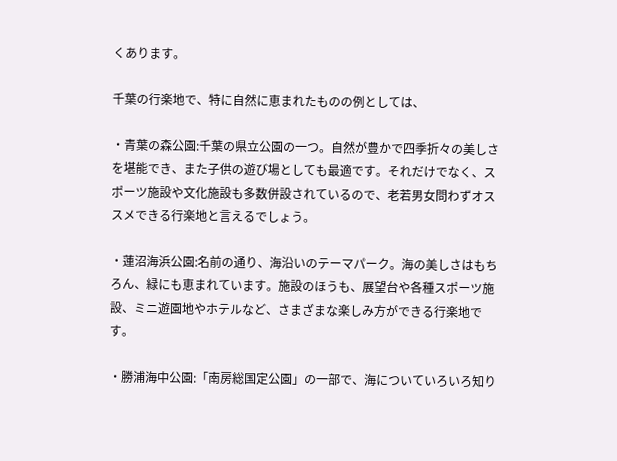くあります。

千葉の行楽地で、特に自然に恵まれたものの例としては、

・青葉の森公園:千葉の県立公園の一つ。自然が豊かで四季折々の美しさを堪能でき、また子供の遊び場としても最適です。それだけでなく、スポーツ施設や文化施設も多数併設されているので、老若男女問わずオススメできる行楽地と言えるでしょう。

・蓮沼海浜公園:名前の通り、海沿いのテーマパーク。海の美しさはもちろん、緑にも恵まれています。施設のほうも、展望台や各種スポーツ施設、ミニ遊園地やホテルなど、さまざまな楽しみ方ができる行楽地です。

・勝浦海中公園:「南房総国定公園」の一部で、海についていろいろ知り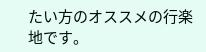たい方のオススメの行楽地です。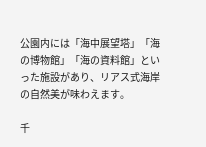公園内には「海中展望塔」「海の博物館」「海の資料館」といった施設があり、リアス式海岸の自然美が味わえます。

千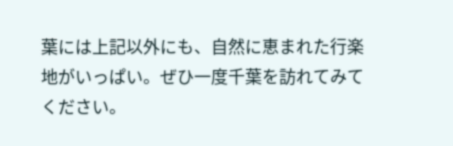葉には上記以外にも、自然に恵まれた行楽地がいっぱい。ぜひ一度千葉を訪れてみてください。